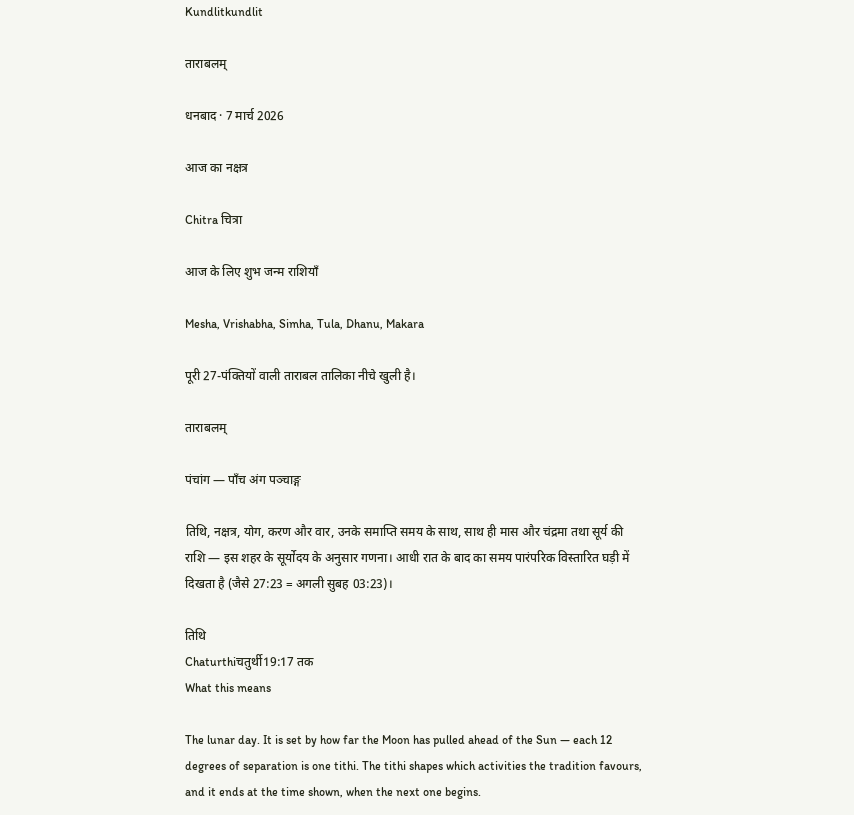Kundlitkundlit

ताराबलम्

धनबाद · 7 मार्च 2026

आज का नक्षत्र

Chitra चित्रा

आज के लिए शुभ जन्म राशियाँ

Mesha, Vrishabha, Simha, Tula, Dhanu, Makara

पूरी 27-पंक्तियों वाली ताराबल तालिका नीचे खुली है।

ताराबलम्

पंचांग — पाँच अंग पञ्चाङ्ग

तिथि, नक्षत्र, योग, करण और वार, उनके समाप्ति समय के साथ, साथ ही मास और चंद्रमा तथा सूर्य की राशि — इस शहर के सूर्योदय के अनुसार गणना। आधी रात के बाद का समय पारंपरिक विस्तारित घड़ी में दिखता है (जैसे 27:23 = अगली सुबह 03:23)।

तिथि
Chaturthiचतुर्थी19:17 तक
What this means

The lunar day. It is set by how far the Moon has pulled ahead of the Sun — each 12 degrees of separation is one tithi. The tithi shapes which activities the tradition favours, and it ends at the time shown, when the next one begins.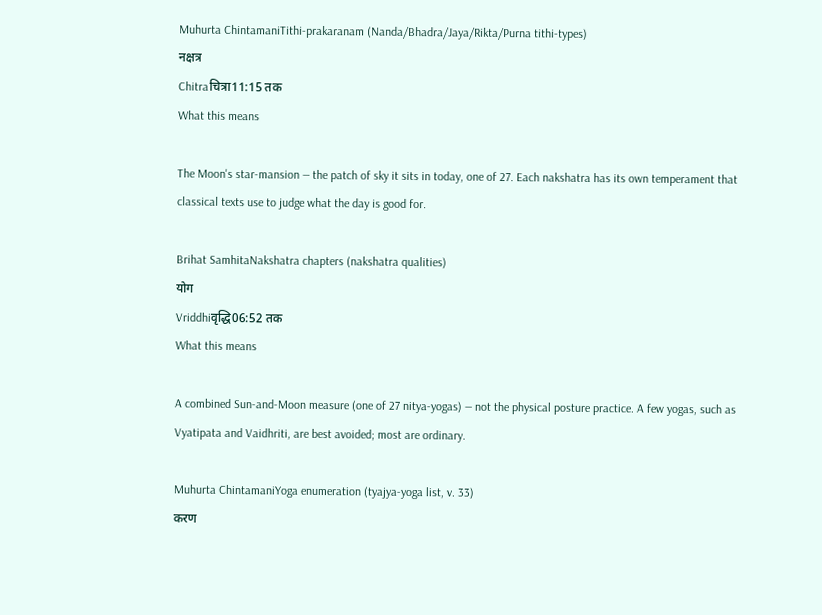Muhurta ChintamaniTithi-prakaranam (Nanda/Bhadra/Jaya/Rikta/Purna tithi-types)
नक्षत्र
Chitraचित्रा11:15 तक
What this means

The Moon's star-mansion — the patch of sky it sits in today, one of 27. Each nakshatra has its own temperament that classical texts use to judge what the day is good for.

Brihat SamhitaNakshatra chapters (nakshatra qualities)
योग
Vriddhiवृद्धि06:52 तक
What this means

A combined Sun-and-Moon measure (one of 27 nitya-yogas) — not the physical posture practice. A few yogas, such as Vyatipata and Vaidhriti, are best avoided; most are ordinary.

Muhurta ChintamaniYoga enumeration (tyajya-yoga list, v. 33)
करण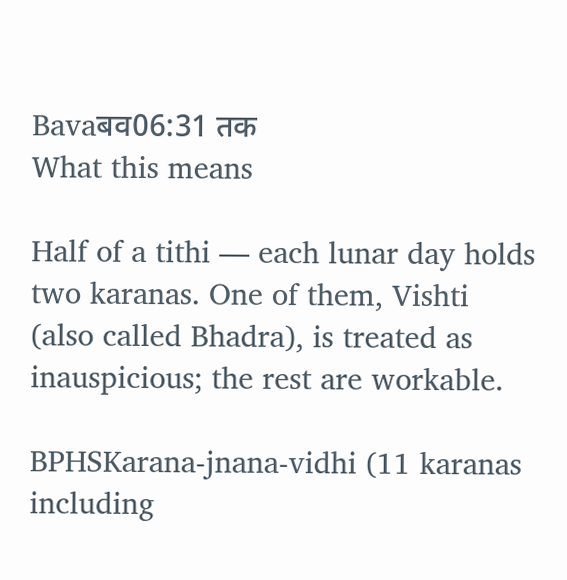Bavaबव06:31 तक
What this means

Half of a tithi — each lunar day holds two karanas. One of them, Vishti (also called Bhadra), is treated as inauspicious; the rest are workable.

BPHSKarana-jnana-vidhi (11 karanas including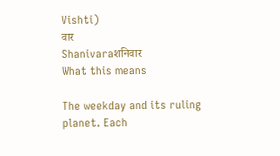Vishti)
वार
Shanivaraशनिवार
What this means

The weekday and its ruling planet. Each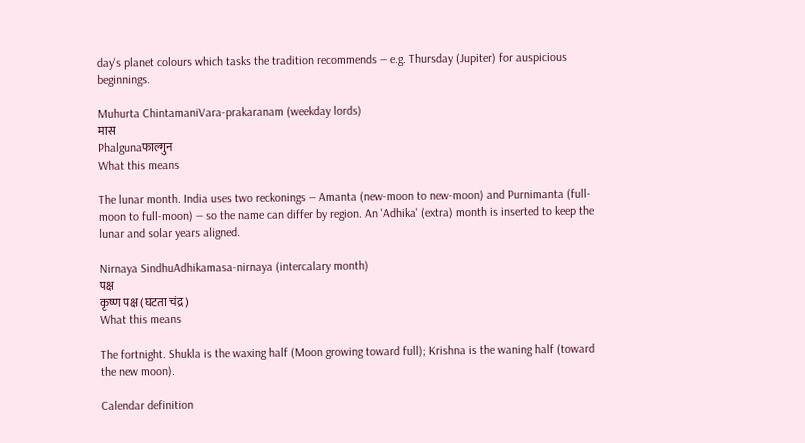day's planet colours which tasks the tradition recommends — e.g. Thursday (Jupiter) for auspicious beginnings.

Muhurta ChintamaniVara-prakaranam (weekday lords)
मास
Phalgunaफाल्गुन
What this means

The lunar month. India uses two reckonings — Amanta (new-moon to new-moon) and Purnimanta (full-moon to full-moon) — so the name can differ by region. An 'Adhika' (extra) month is inserted to keep the lunar and solar years aligned.

Nirnaya SindhuAdhikamasa-nirnaya (intercalary month)
पक्ष
कृष्ण पक्ष (घटता चंद्र)
What this means

The fortnight. Shukla is the waxing half (Moon growing toward full); Krishna is the waning half (toward the new moon).

Calendar definition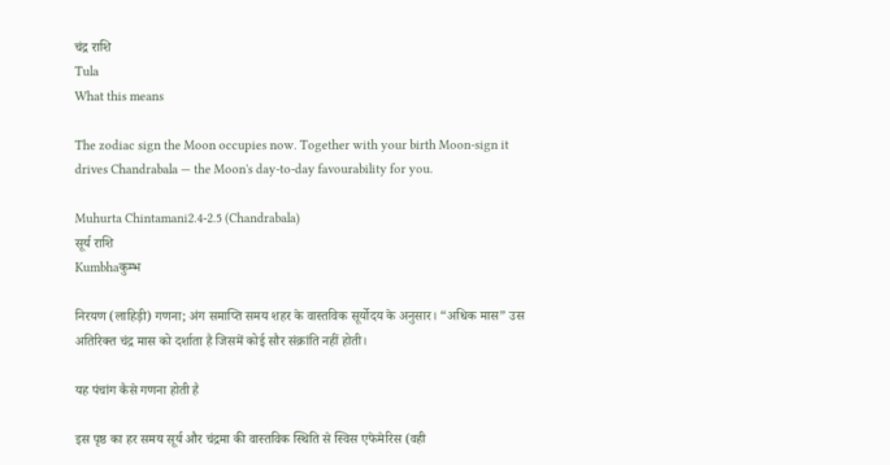चंद्र राशि
Tula
What this means

The zodiac sign the Moon occupies now. Together with your birth Moon-sign it drives Chandrabala — the Moon's day-to-day favourability for you.

Muhurta Chintamani2.4-2.5 (Chandrabala)
सूर्य राशि
Kumbhaकुम्भ

निरयण (लाहिड़ी) गणना; अंग समाप्ति समय शहर के वास्तविक सूर्योदय के अनुसार। “अधिक मास” उस अतिरिक्त चंद्र मास को दर्शाता है जिसमें कोई सौर संक्रांति नहीं होती।

यह पंचांग कैसे गणना होती है

इस पृष्ठ का हर समय सूर्य और चंद्रमा की वास्तविक स्थिति से स्विस एफेमेरिस (वही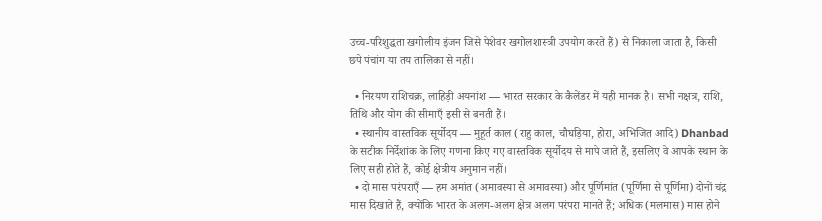उच्च-परिशुद्धता खगोलीय इंजन जिसे पेशेवर खगोलशास्त्री उपयोग करते हैं) से निकाला जाता है, किसी छपे पंचांग या तय तालिका से नहीं।

  • निरयण राशिचक्र, लाहिड़ी अयनांश — भारत सरकार के कैलेंडर में यही मानक है। सभी नक्षत्र, राशि, तिथि और योग की सीमाएँ इसी से बनती हैं।
  • स्थानीय वास्तविक सूर्योदय — मुहूर्त काल (राहु काल, चौघड़िया, होरा, अभिजित आदि) Dhanbad के सटीक निर्देशांक के लिए गणना किए गए वास्तविक सूर्योदय से मापे जाते हैं, इसलिए वे आपके स्थान के लिए सही होते हैं, कोई क्षेत्रीय अनुमान नहीं।
  • दो मास परंपराएँ — हम अमांत (अमावस्या से अमावस्या) और पूर्णिमांत (पूर्णिमा से पूर्णिमा) दोनों चंद्र मास दिखाते हैं, क्योंकि भारत के अलग-अलग क्षेत्र अलग परंपरा मानते हैं; अधिक (मलमास) मास होने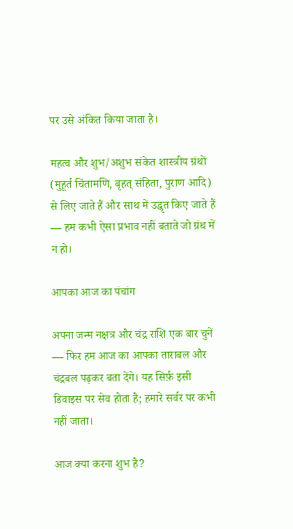पर उसे अंकित किया जाता है।

महत्व और शुभ/अशुभ संकेत शास्त्रीय ग्रंथों (मुहूर्त चिंतामणि, बृहत् संहिता, पुराण आदि) से लिए जाते हैं और साथ में उद्धृत किए जाते हैं — हम कभी ऐसा प्रभाव नहीं बताते जो ग्रंथ में न हो।

आपका आज का पंचांग

अपना जन्म नक्षत्र और चंद्र राशि एक बार चुनें — फिर हम आज का आपका ताराबल और चंद्रबल पढ़कर बता देंगे। यह सिर्फ़ इसी डिवाइस पर सेव होता है; हमारे सर्वर पर कभी नहीं जाता।

आज क्या करना शुभ है?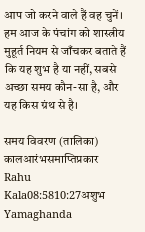आप जो करने वाले हैं वह चुनें। हम आज के पंचांग को शास्त्रीय मुहूर्त नियम से जाँचकर बताते हैं कि यह शुभ है या नहीं, सबसे अच्छा समय कौन-सा है, और यह किस ग्रंथ से है।

समय विवरण (तालिका)
कालआरंभसमाप्तिप्रकार
Rahu Kala08:5810:27अशुभ
Yamaghanda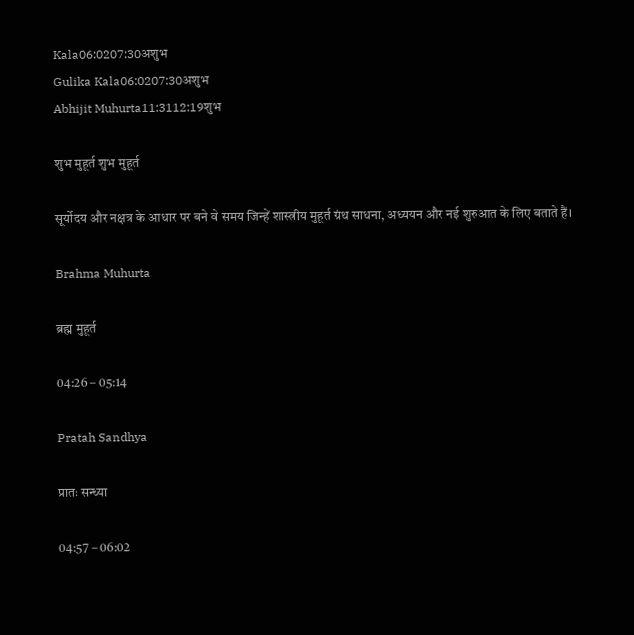Kala06:0207:30अशुभ
Gulika Kala06:0207:30अशुभ
Abhijit Muhurta11:3112:19शुभ

शुभ मुहूर्त शुभ मुहूर्त

सूर्योदय और नक्षत्र के आधार पर बने वे समय जिन्हें शास्त्रीय मुहूर्त ग्रंथ साधना, अध्ययन और नई शुरुआत के लिए बताते हैं।

Brahma Muhurta

ब्रह्म मुहूर्त

04:26 – 05:14

Pratah Sandhya

प्रातः सन्ध्या

04:57 – 06:02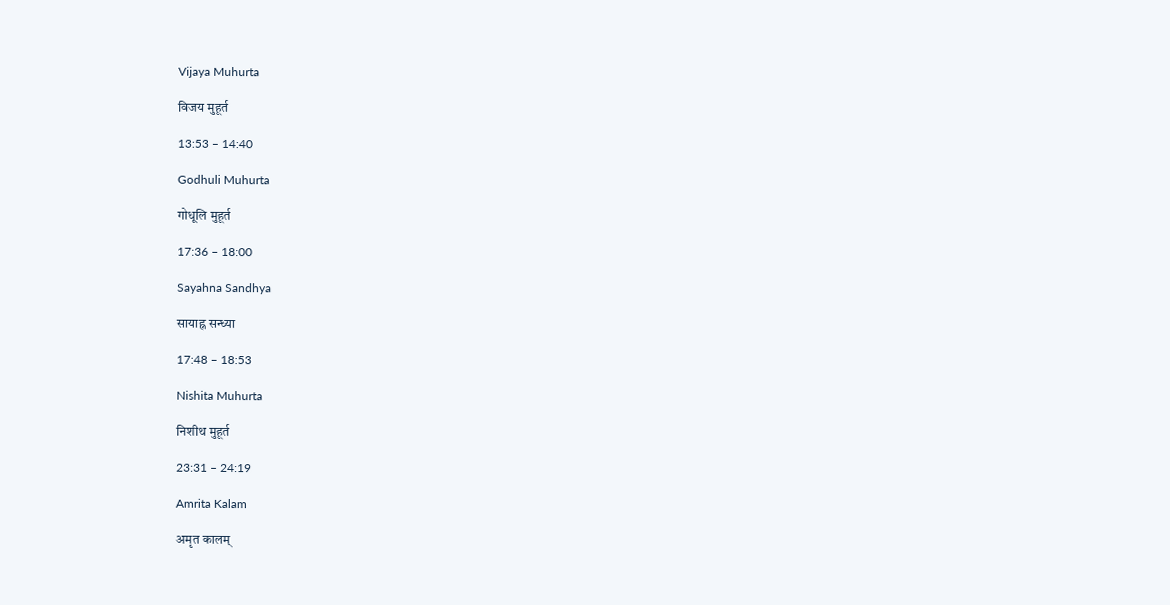Vijaya Muhurta

विजय मुहूर्त

13:53 – 14:40

Godhuli Muhurta

गोधूलि मुहूर्त

17:36 – 18:00

Sayahna Sandhya

सायाह्न सन्ध्या

17:48 – 18:53

Nishita Muhurta

निशीथ मुहूर्त

23:31 – 24:19

Amrita Kalam

अमृत कालम्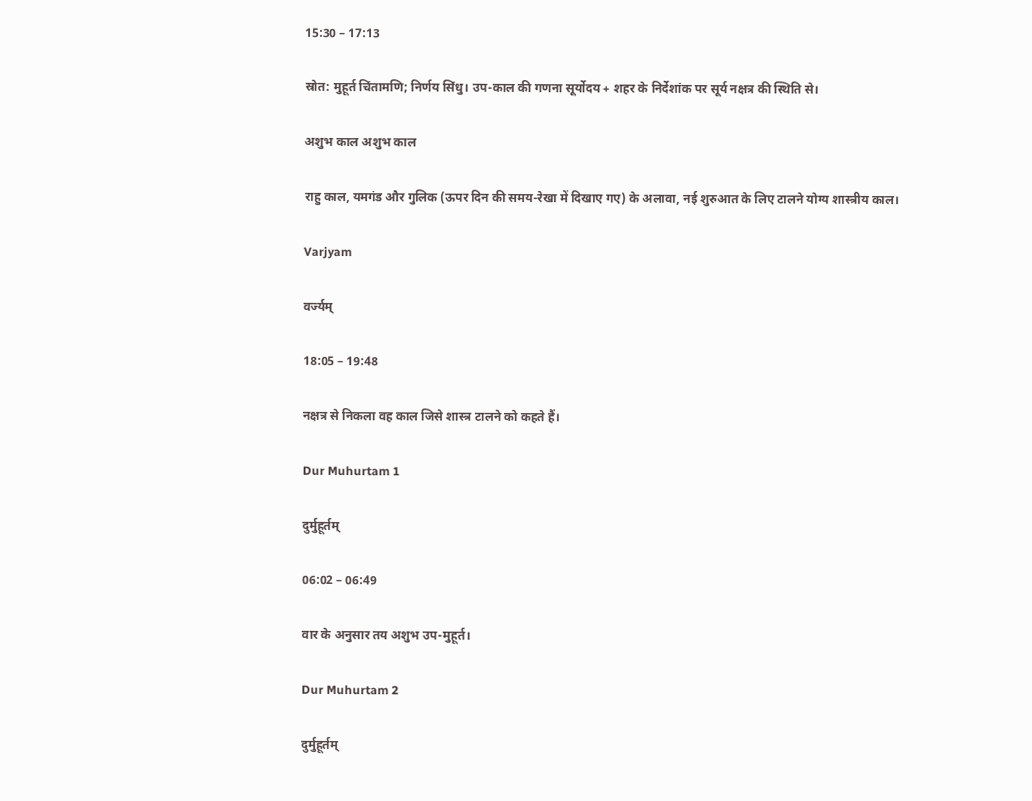15:30 – 17:13

स्रोत: मुहूर्त चिंतामणि; निर्णय सिंधु। उप-काल की गणना सूर्योदय + शहर के निर्देशांक पर सूर्य नक्षत्र की स्थिति से।

अशुभ काल अशुभ काल

राहु काल, यमगंड और गुलिक (ऊपर दिन की समय-रेखा में दिखाए गए) के अलावा, नई शुरुआत के लिए टालने योग्य शास्त्रीय काल।

Varjyam

वर्ज्यम्

18:05 – 19:48

नक्षत्र से निकला वह काल जिसे शास्त्र टालने को कहते हैं।

Dur Muhurtam 1

दुर्मुहूर्तम्

06:02 – 06:49

वार के अनुसार तय अशुभ उप-मुहूर्त।

Dur Muhurtam 2

दुर्मुहूर्तम्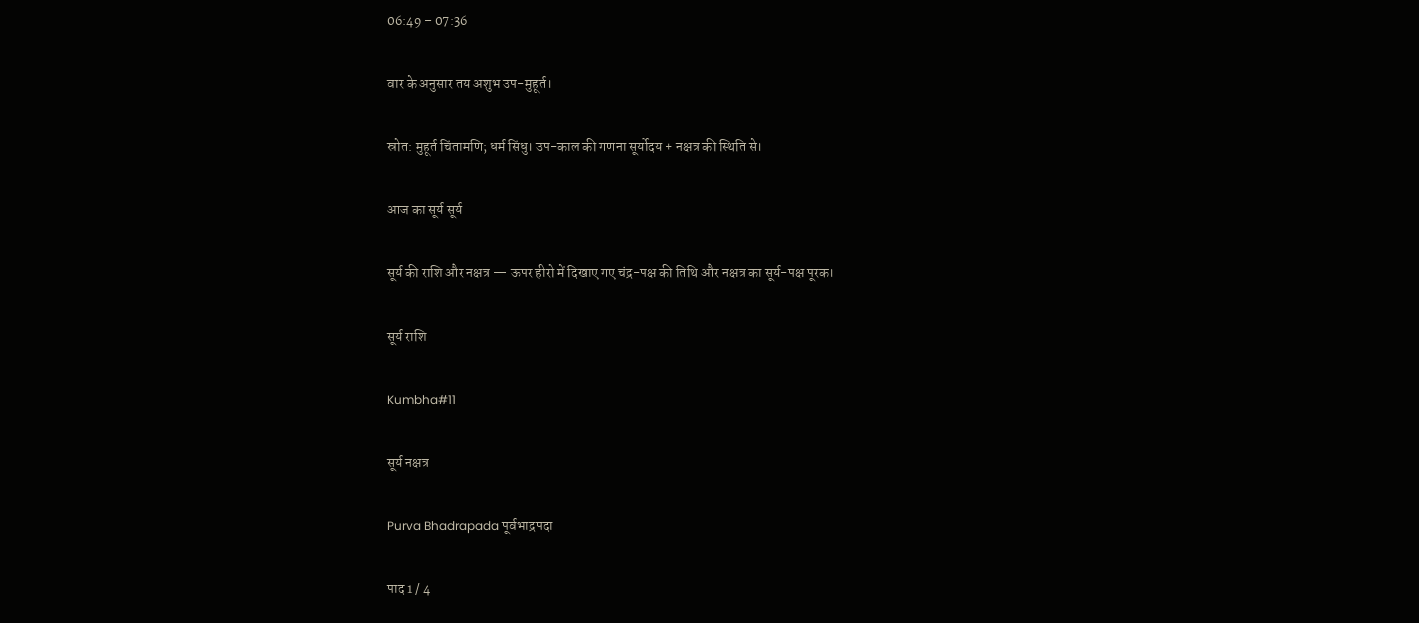06:49 – 07:36

वार के अनुसार तय अशुभ उप-मुहूर्त।

स्रोत: मुहूर्त चिंतामणि; धर्म सिंधु। उप-काल की गणना सूर्योदय + नक्षत्र की स्थिति से।

आज का सूर्य सूर्य

सूर्य की राशि और नक्षत्र — ऊपर हीरो में दिखाए गए चंद्र-पक्ष की तिथि और नक्षत्र का सूर्य-पक्ष पूरक।

सूर्य राशि

Kumbha#11

सूर्य नक्षत्र

Purva Bhadrapada पूर्वभाद्रपदा

पाद 1 / 4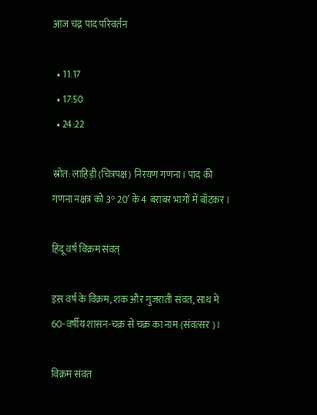आज चंद्र पाद परिवर्तन

  • 11:17
  • 17:50
  • 24:22

स्रोत: लाहिड़ी (चित्रपक्ष) निरयण गणना। पाद की गणना नक्षत्र को 3° 20′ के 4 बराबर भागों में बाँटकर।

हिंदू वर्ष विक्रम संवत्

इस वर्ष के विक्रम, शक और गुजराती संवत, साथ में 60-वर्षीय शासन-चक्र से चक्र का नाम (संवत्सर)।

विक्रम संवत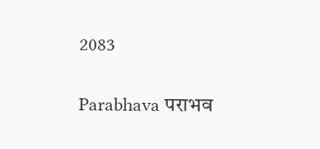2083

Parabhava पराभव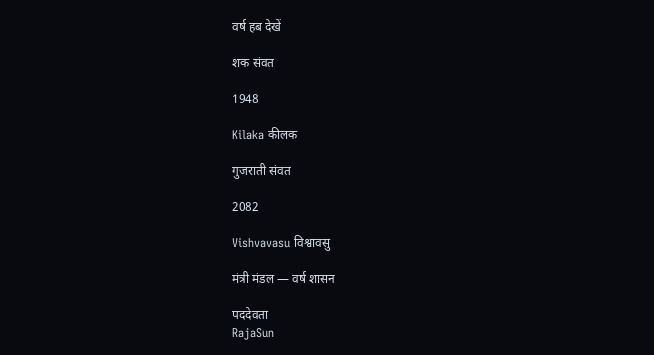वर्ष हब देखें

शक संवत

1948

Kilaka कीलक

गुजराती संवत

2082

Vishvavasu विश्वावसु

मंत्री मंडल — वर्ष शासन

पददेवता
RajaSun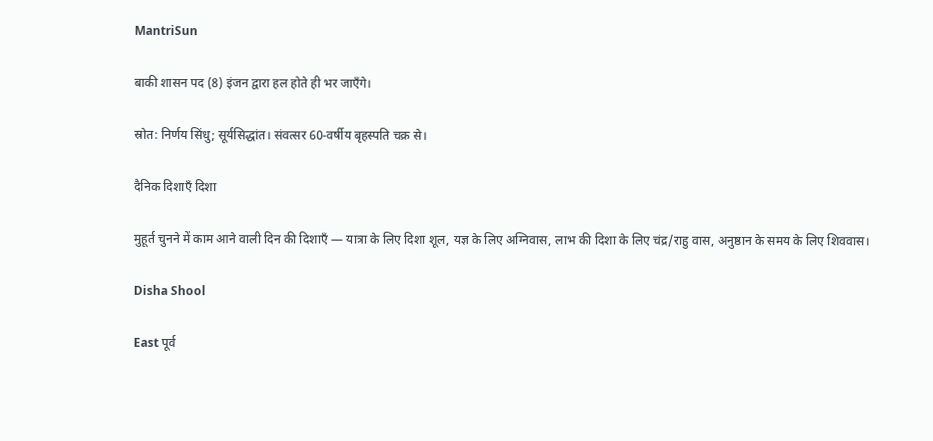MantriSun

बाकी शासन पद (8) इंजन द्वारा हल होते ही भर जाएँगे।

स्रोत: निर्णय सिंधु; सूर्यसिद्धांत। संवत्सर 60-वर्षीय बृहस्पति चक्र से।

दैनिक दिशाएँ दिशा

मुहूर्त चुनने में काम आने वाली दिन की दिशाएँ — यात्रा के लिए दिशा शूल, यज्ञ के लिए अग्निवास, लाभ की दिशा के लिए चंद्र/राहु वास, अनुष्ठान के समय के लिए शिववास।

Disha Shool

East पूर्व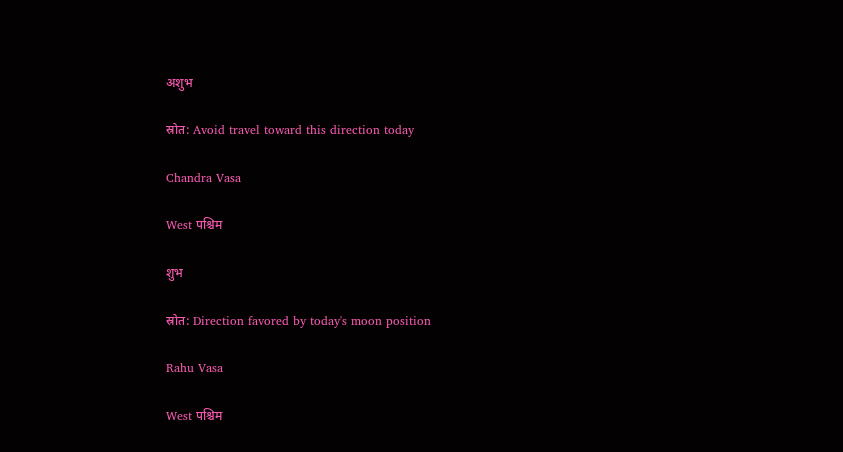अशुभ

स्रोत: Avoid travel toward this direction today

Chandra Vasa

West पश्चिम

शुभ

स्रोत: Direction favored by today's moon position

Rahu Vasa

West पश्चिम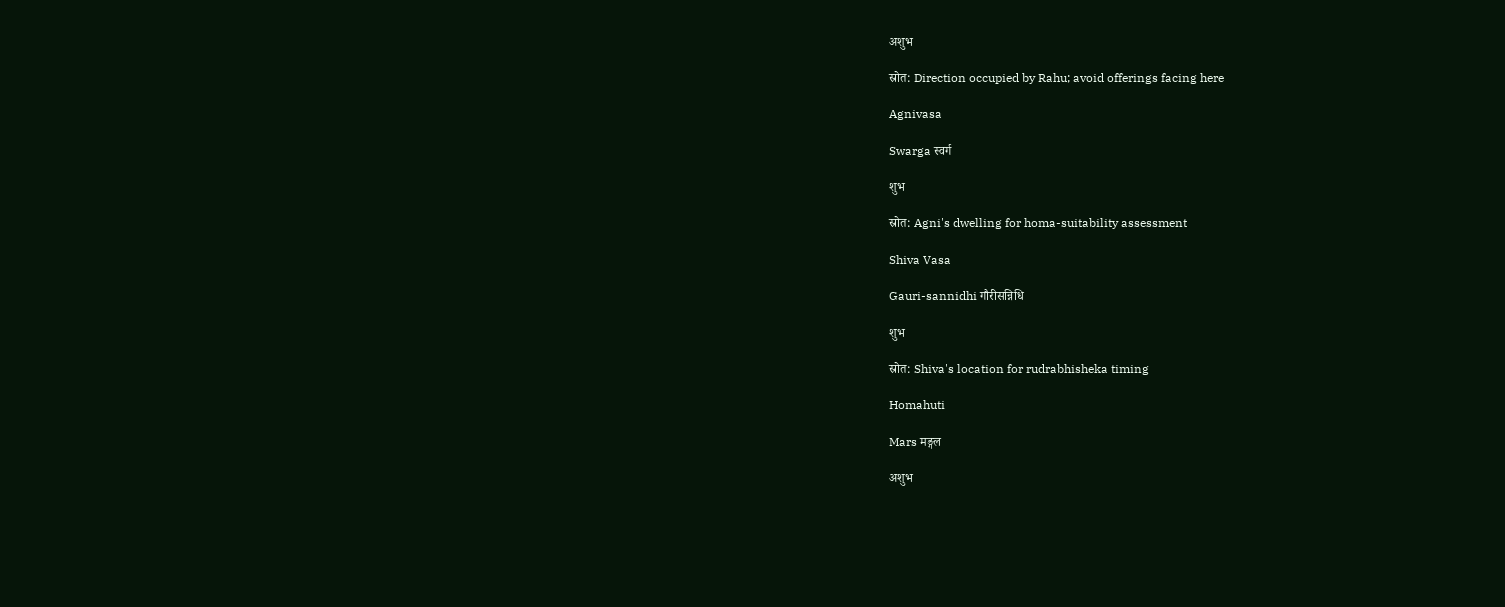अशुभ

स्रोत: Direction occupied by Rahu; avoid offerings facing here

Agnivasa

Swarga स्वर्ग

शुभ

स्रोत: Agni's dwelling for homa-suitability assessment

Shiva Vasa

Gauri-sannidhi गौरीसन्निधि

शुभ

स्रोत: Shiva's location for rudrabhisheka timing

Homahuti

Mars मङ्गल

अशुभ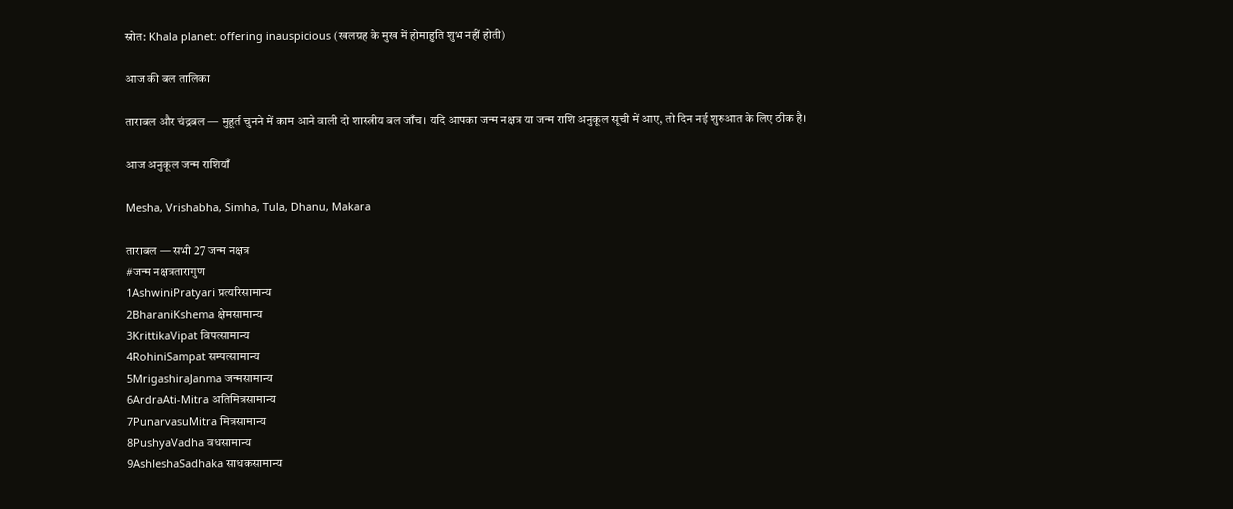स्रोत: Khala planet: offering inauspicious (खलग्रह के मुख में होमाहुति शुभ नहीं होती)

आज की बल तालिका

ताराबल और चंद्रबल — मुहूर्त चुनने में काम आने वाली दो शास्त्रीय बल जाँच। यदि आपका जन्म नक्षत्र या जन्म राशि अनुकूल सूची में आए, तो दिन नई शुरुआत के लिए ठीक है।

आज अनुकूल जन्म राशियाँ

Mesha, Vrishabha, Simha, Tula, Dhanu, Makara

ताराबल — सभी 27 जन्म नक्षत्र
#जन्म नक्षत्रतारागुण
1AshwiniPratyari प्रत्यरिसामान्य
2BharaniKshema क्षेमसामान्य
3KrittikaVipat विपत्सामान्य
4RohiniSampat सम्पत्सामान्य
5MrigashiraJanma जन्मसामान्य
6ArdraAti-Mitra अतिमित्रसामान्य
7PunarvasuMitra मित्रसामान्य
8PushyaVadha वधसामान्य
9AshleshaSadhaka साधकसामान्य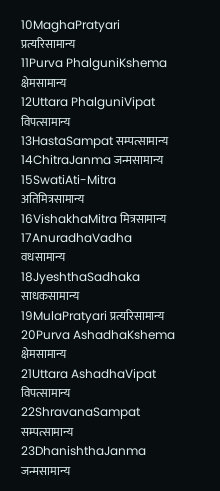10MaghaPratyari प्रत्यरिसामान्य
11Purva PhalguniKshema क्षेमसामान्य
12Uttara PhalguniVipat विपत्सामान्य
13HastaSampat सम्पत्सामान्य
14ChitraJanma जन्मसामान्य
15SwatiAti-Mitra अतिमित्रसामान्य
16VishakhaMitra मित्रसामान्य
17AnuradhaVadha वधसामान्य
18JyeshthaSadhaka साधकसामान्य
19MulaPratyari प्रत्यरिसामान्य
20Purva AshadhaKshema क्षेमसामान्य
21Uttara AshadhaVipat विपत्सामान्य
22ShravanaSampat सम्पत्सामान्य
23DhanishthaJanma जन्मसामान्य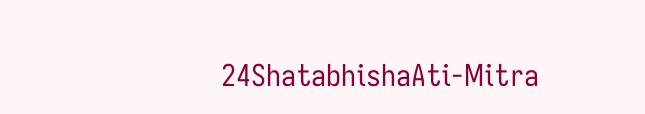24ShatabhishaAti-Mitra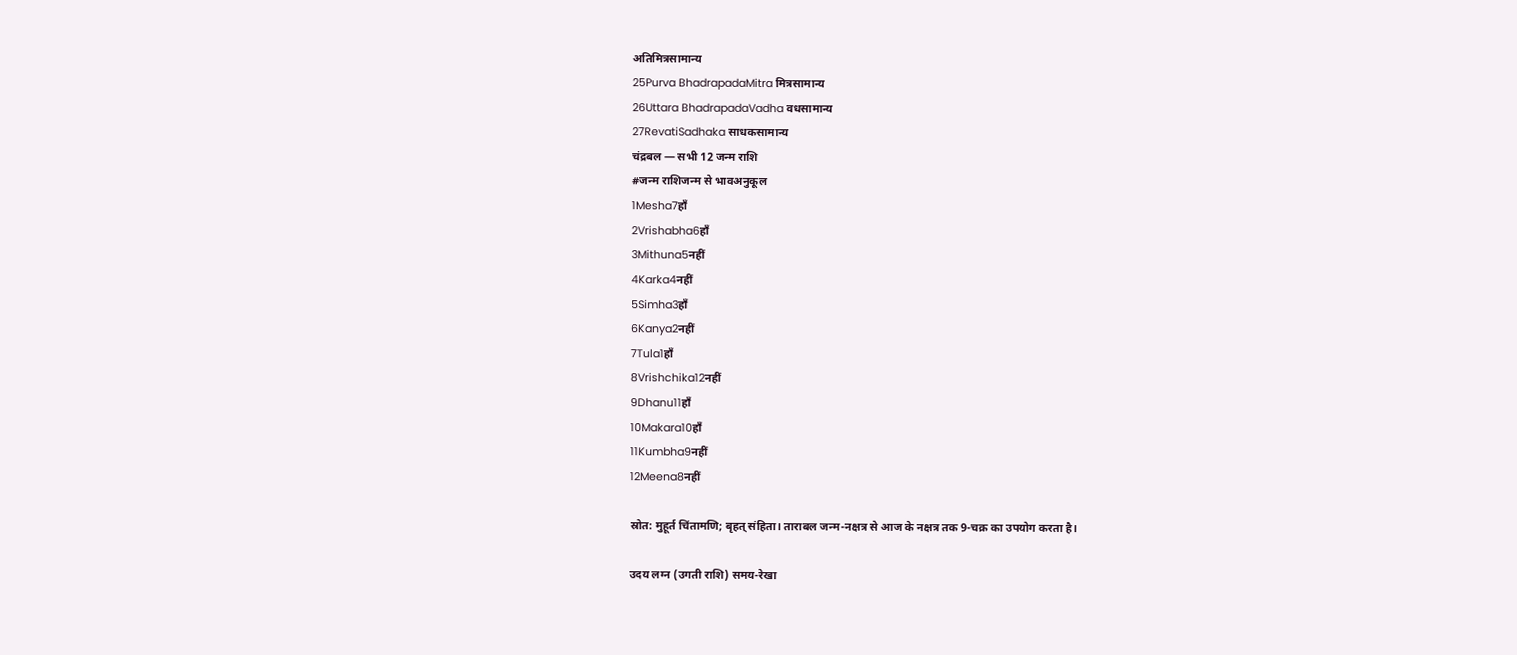अतिमित्रसामान्य
25Purva BhadrapadaMitra मित्रसामान्य
26Uttara BhadrapadaVadha वधसामान्य
27RevatiSadhaka साधकसामान्य
चंद्रबल — सभी 12 जन्म राशि
#जन्म राशिजन्म से भावअनुकूल
1Mesha7हाँ
2Vrishabha6हाँ
3Mithuna5नहीं
4Karka4नहीं
5Simha3हाँ
6Kanya2नहीं
7Tula1हाँ
8Vrishchika12नहीं
9Dhanu11हाँ
10Makara10हाँ
11Kumbha9नहीं
12Meena8नहीं

स्रोत: मुहूर्त चिंतामणि; बृहत् संहिता। ताराबल जन्म-नक्षत्र से आज के नक्षत्र तक 9-चक्र का उपयोग करता है।

उदय लग्न (उगती राशि) समय-रेखा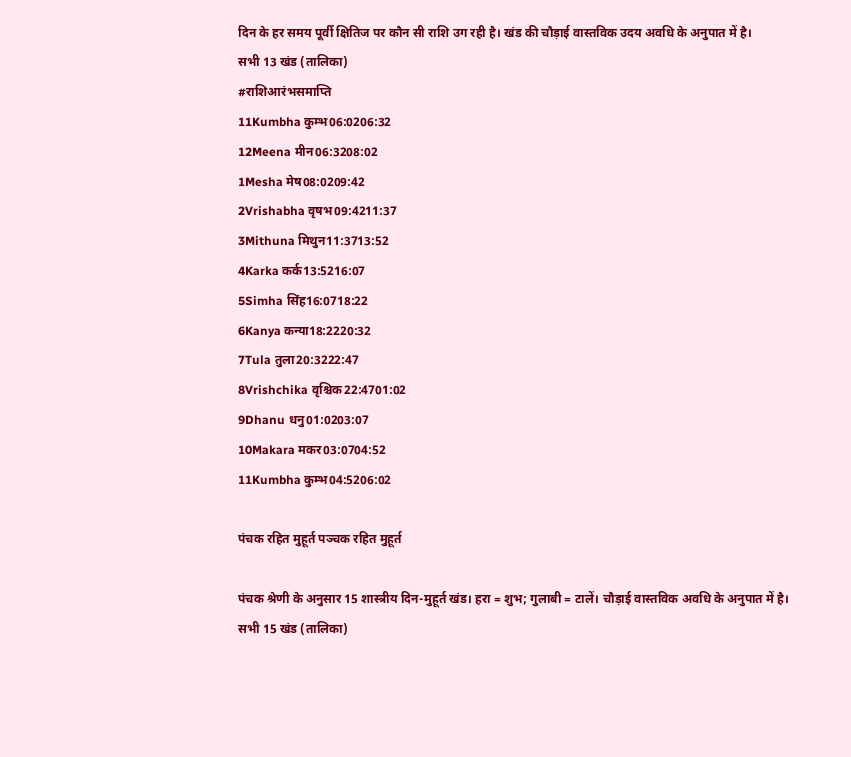दिन के हर समय पूर्वी क्षितिज पर कौन सी राशि उग रही है। खंड की चौड़ाई वास्तविक उदय अवधि के अनुपात में है।
सभी 13 खंड (तालिका)
#राशिआरंभसमाप्ति
11Kumbha कुम्भ06:0206:32
12Meena मीन06:3208:02
1Mesha मेष08:0209:42
2Vrishabha वृषभ09:4211:37
3Mithuna मिथुन11:3713:52
4Karka कर्क13:5216:07
5Simha सिंह16:0718:22
6Kanya कन्या18:2220:32
7Tula तुला20:3222:47
8Vrishchika वृश्चिक22:4701:02
9Dhanu धनु01:0203:07
10Makara मकर03:0704:52
11Kumbha कुम्भ04:5206:02

पंचक रहित मुहूर्त पञ्चक रहित मुहूर्त

पंचक श्रेणी के अनुसार 15 शास्त्रीय दिन-मुहूर्त खंड। हरा = शुभ; गुलाबी = टालें। चौड़ाई वास्तविक अवधि के अनुपात में है।
सभी 15 खंड (तालिका)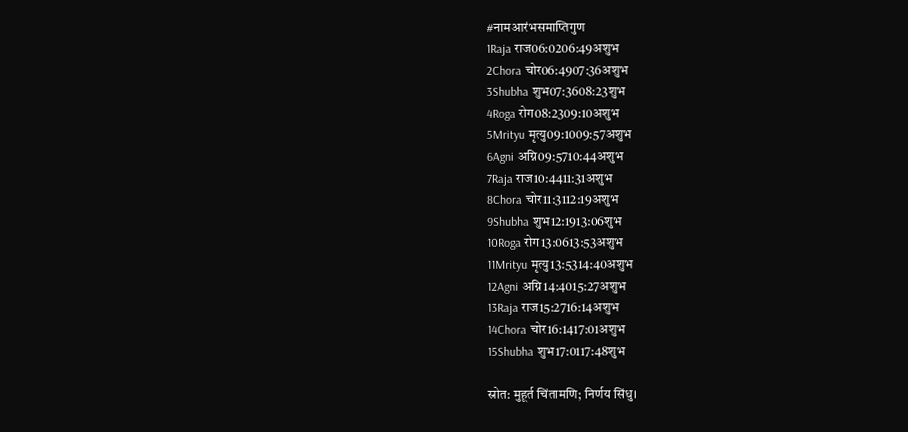#नामआरंभसमाप्तिगुण
1Raja राज06:0206:49अशुभ
2Chora चोर06:4907:36अशुभ
3Shubha शुभ07:3608:23शुभ
4Roga रोग08:2309:10अशुभ
5Mrityu मृत्यु09:1009:57अशुभ
6Agni अग्नि09:5710:44अशुभ
7Raja राज10:4411:31अशुभ
8Chora चोर11:3112:19अशुभ
9Shubha शुभ12:1913:06शुभ
10Roga रोग13:0613:53अशुभ
11Mrityu मृत्यु13:5314:40अशुभ
12Agni अग्नि14:4015:27अशुभ
13Raja राज15:2716:14अशुभ
14Chora चोर16:1417:01अशुभ
15Shubha शुभ17:0117:48शुभ

स्रोत: मुहूर्त चिंतामणि; निर्णय सिंधु।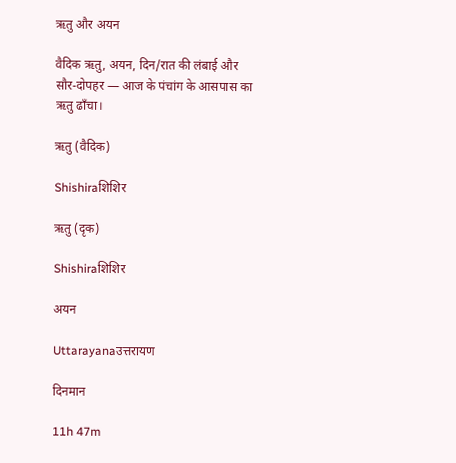ऋतु और अयन

वैदिक ऋतु, अयन, दिन/रात की लंबाई और सौर-दोपहर — आज के पंचांग के आसपास का ऋतु ढाँचा।

ऋतु (वैदिक)

Shishiraशिशिर

ऋतु (दृक)

Shishiraशिशिर

अयन

Uttarayanaउत्तरायण

दिनमान

11h 47m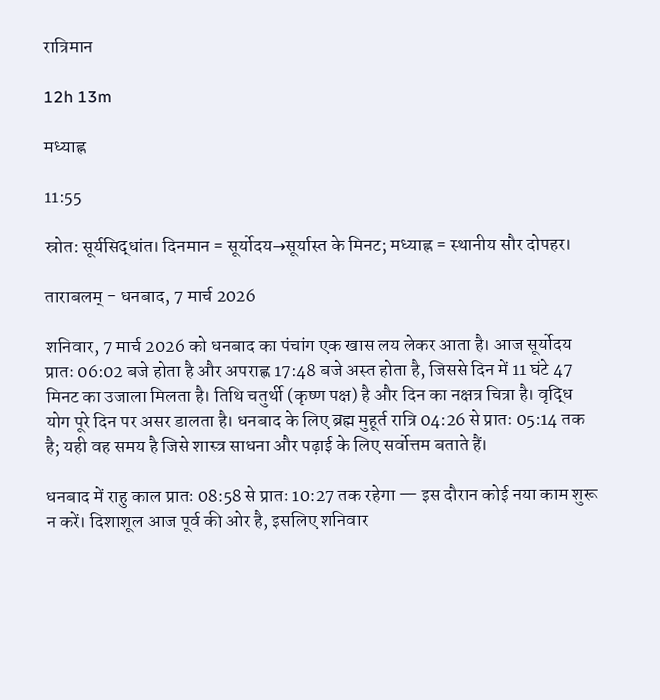रात्रिमान

12h 13m

मध्याह्न

11:55

स्रोत: सूर्यसिद्धांत। दिनमान = सूर्योदय→सूर्यास्त के मिनट; मध्याह्न = स्थानीय सौर दोपहर।

ताराबलम् - धनबाद, 7 मार्च 2026

शनिवार, 7 मार्च 2026 को धनबाद का पंचांग एक खास लय लेकर आता है। आज सूर्योदय प्रातः 06:02 बजे होता है और अपराह्ण 17:48 बजे अस्त होता है, जिससे दिन में 11 घंटे 47 मिनट का उजाला मिलता है। तिथि चतुर्थी (कृष्ण पक्ष) है और दिन का नक्षत्र चित्रा है। वृद्धि योग पूरे दिन पर असर डालता है। धनबाद के लिए ब्रह्म मुहूर्त रात्रि 04:26 से प्रातः 05:14 तक है; यही वह समय है जिसे शास्त्र साधना और पढ़ाई के लिए सर्वोत्तम बताते हैं।

धनबाद में राहु काल प्रातः 08:58 से प्रातः 10:27 तक रहेगा — इस दौरान कोई नया काम शुरू न करें। दिशाशूल आज पूर्व की ओर है, इसलिए शनिवार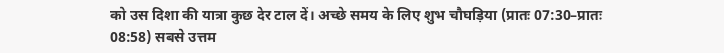को उस दिशा की यात्रा कुछ देर टाल दें। अच्छे समय के लिए शुभ चौघड़िया (प्रातः 07:30–प्रातः 08:58) सबसे उत्तम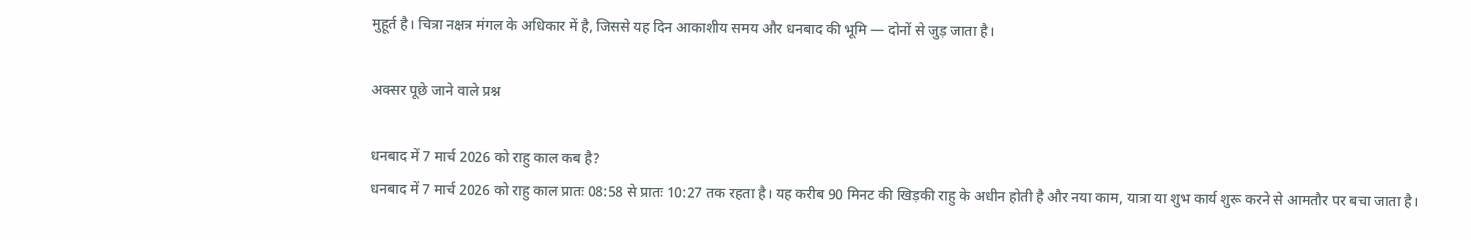मुहूर्त है। चित्रा नक्षत्र मंगल के अधिकार में है, जिससे यह दिन आकाशीय समय और धनबाद की भूमि — दोनों से जुड़ जाता है।

अक्सर पूछे जाने वाले प्रश्न

धनबाद में 7 मार्च 2026 को राहु काल कब है?
धनबाद में 7 मार्च 2026 को राहु काल प्रातः 08:58 से प्रातः 10:27 तक रहता है। यह करीब 90 मिनट की खिड़की राहु के अधीन होती है और नया काम, यात्रा या शुभ कार्य शुरू करने से आमतौर पर बचा जाता है।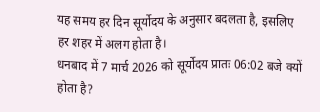यह समय हर दिन सूर्योदय के अनुसार बदलता है, इसलिए हर शहर में अलग होता है।
धनबाद में 7 मार्च 2026 को सूर्योदय प्रातः 06:02 बजे क्यों होता है?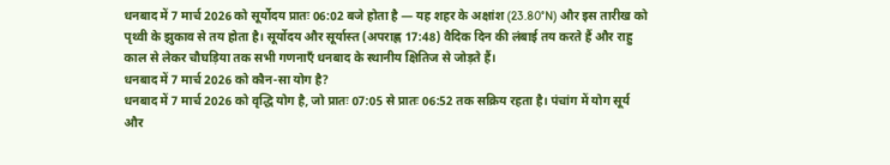धनबाद में 7 मार्च 2026 को सूर्योदय प्रातः 06:02 बजे होता है — यह शहर के अक्षांश (23.80°N) और इस तारीख को पृथ्वी के झुकाव से तय होता है। सूर्योदय और सूर्यास्त (अपराह्ण 17:48) वैदिक दिन की लंबाई तय करते हैं और राहु काल से लेकर चौघड़िया तक सभी गणनाएँ धनबाद के स्थानीय क्षितिज से जोड़ते हैं।
धनबाद में 7 मार्च 2026 को कौन-सा योग है?
धनबाद में 7 मार्च 2026 को वृद्धि योग है, जो प्रातः 07:05 से प्रातः 06:52 तक सक्रिय रहता है। पंचांग में योग सूर्य और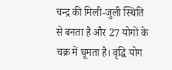चन्द्र की मिली-जुली स्थिति से बनता है और 27 योगों के चक्र में घूमता है। वृद्धि योग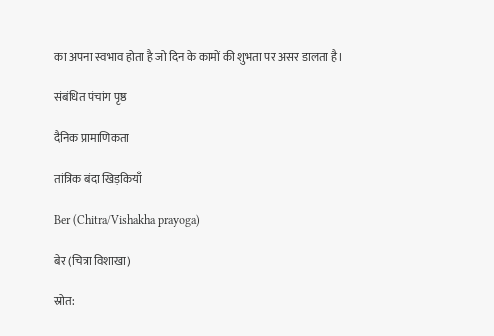का अपना स्वभाव होता है जो दिन के कामों की शुभता पर असर डालता है।

संबंधित पंचांग पृष्ठ

दैनिक प्रामाणिकता

तांत्रिक बंदा खिड़कियाँ

Ber (Chitra/Vishakha prayoga)

बेर (चित्रा विशाखा)

स्रोत: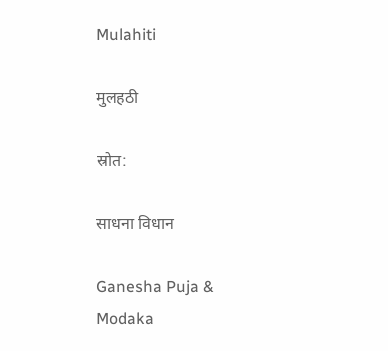Mulahiti

मुलहठी

स्रोत:

साधना विधान

Ganesha Puja & Modaka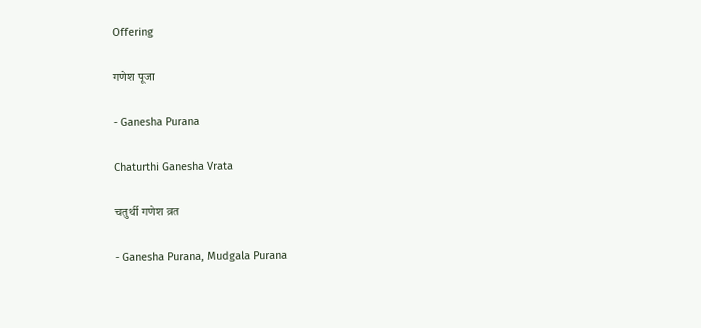Offering

गणेश पूजा

- Ganesha Purana

Chaturthi Ganesha Vrata

चतुर्थी गणेश व्रत

- Ganesha Purana, Mudgala Purana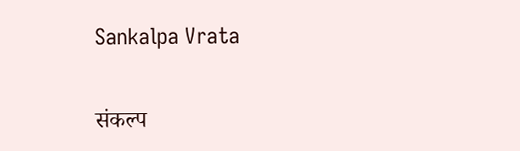Sankalpa Vrata

संकल्प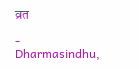व्रत

- Dharmasindhu,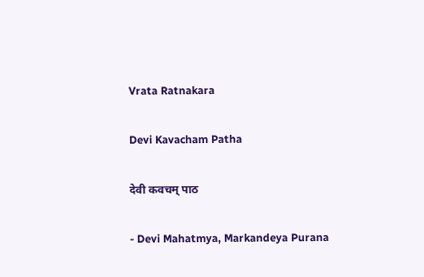Vrata Ratnakara

Devi Kavacham Patha

देवी कवचम् पाठ

- Devi Mahatmya, Markandeya Purana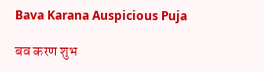Bava Karana Auspicious Puja

बव करण शुभ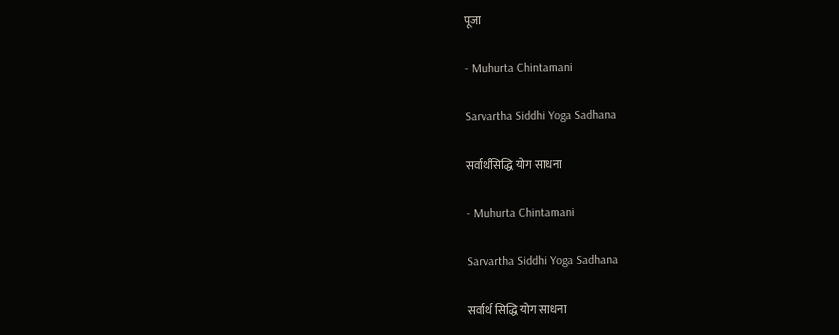पूजा

- Muhurta Chintamani

Sarvartha Siddhi Yoga Sadhana

सर्वार्थसिद्धि योग साधना

- Muhurta Chintamani

Sarvartha Siddhi Yoga Sadhana

सर्वार्थ सिद्धि योग साधना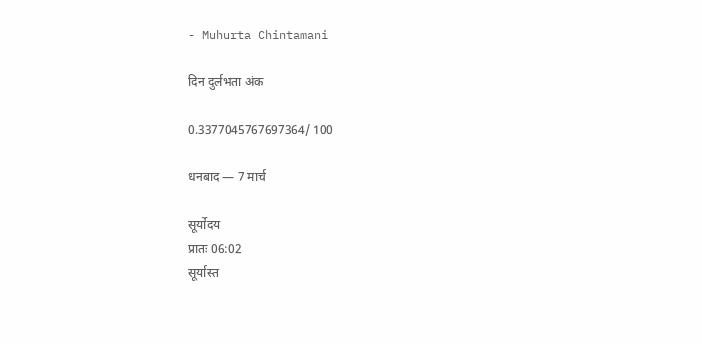- Muhurta Chintamani

दिन दुर्लभता अंक

0.3377045767697364/ 100

धनबाद — 7 मार्च

सूर्योदय
प्रातः 06:02
सूर्यास्त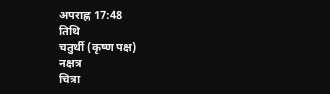अपराह्ण 17:48
तिथि
चतुर्थी (कृष्ण पक्ष)
नक्षत्र
चित्रा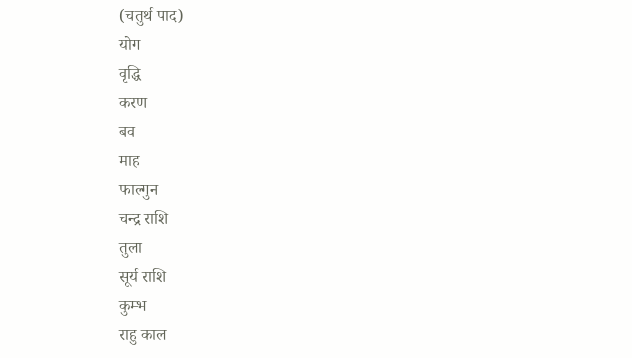(चतुर्थ पाद)
योग
वृद्धि
करण
बव
माह
फाल्गुन
चन्द्र राशि
तुला
सूर्य राशि
कुम्भ
राहु काल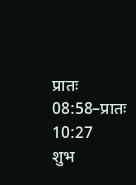प्रातः 08:58–प्रातः 10:27
शुभ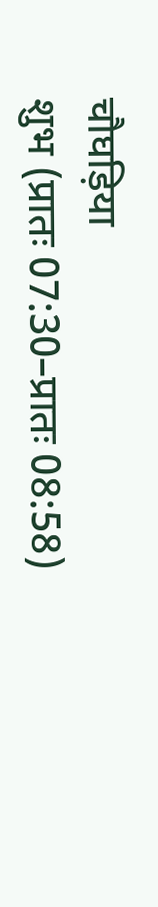चौघड़िया
शुभ (प्रातः 07:30–प्रातः 08:58)